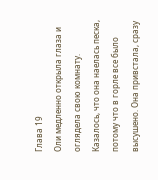Глава 19
Оли медленно открыла глаза и оглядела свою комнату. Казалось, что она наелась песка, потому что в горле все было высушено. Она привстала, сразу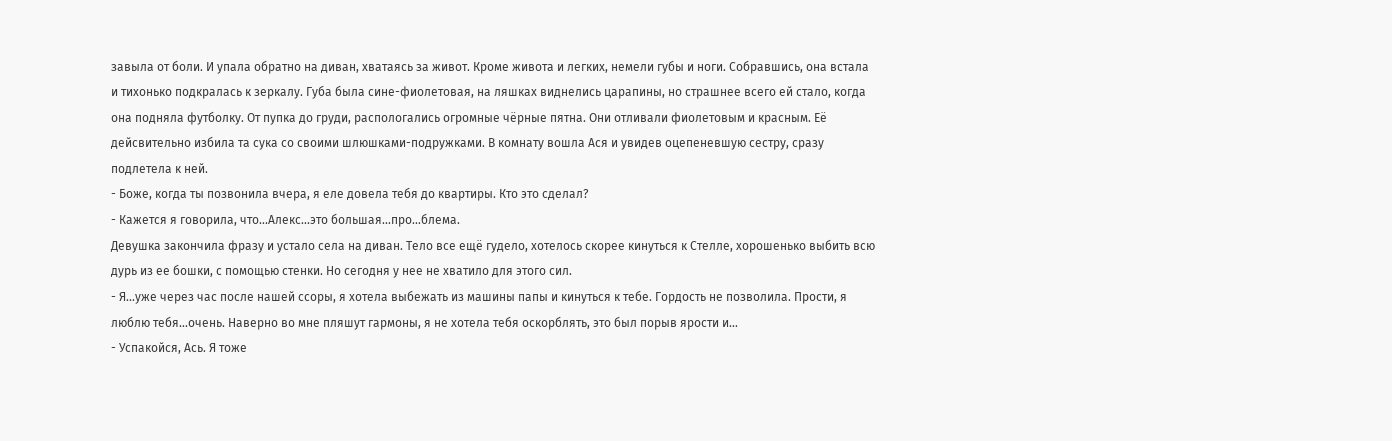завыла от боли. И упала обратно на диван, хватаясь за живот. Кроме живота и легких, немели губы и ноги. Собравшись, она встала и тихонько подкралась к зеркалу. Губа была сине-фиолетовая, на ляшках виднелись царапины, но страшнее всего ей стало, когда она подняла футболку. От пупка до груди, распологались огромные чёрные пятна. Они отливали фиолетовым и красным. Её дейсвительно избила та сука со своими шлюшками-подружками. В комнату вошла Ася и увидев оцепеневшую сестру, сразу подлетела к ней.
- Боже, когда ты позвонила вчера, я еле довела тебя до квартиры. Кто это сделал?
- Кажется я говорила, что...Алекс...это большая...про...блема.
Девушка закончила фразу и устало села на диван. Тело все ещё гудело, хотелось скорее кинуться к Стелле, хорошенько выбить всю дурь из ее бошки, с помощью стенки. Но сегодня у нее не хватило для этого сил.
- Я...уже через час после нашей ссоры, я хотела выбежать из машины папы и кинуться к тебе. Гордость не позволила. Прости, я люблю тебя...очень. Наверно во мне пляшут гармоны, я не хотела тебя оскорблять, это был порыв ярости и...
- Успакойся, Ась. Я тоже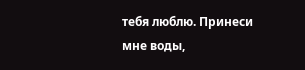тебя люблю. Принеси мне воды,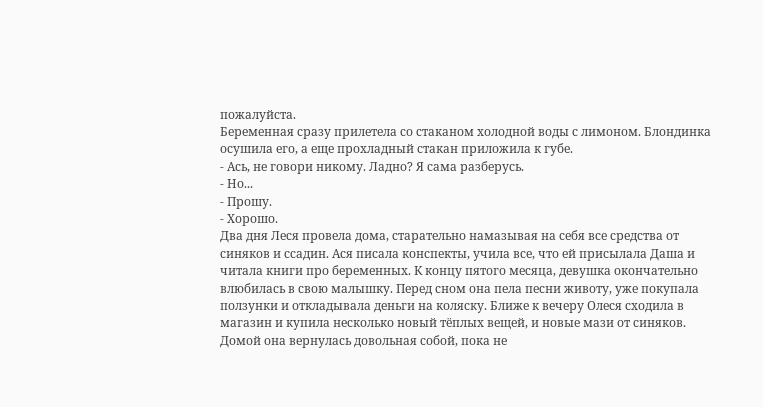пожалуйста.
Беременная сразу прилетела со стаканом холодной воды с лимоном. Блондинка осушила его, а еще прохладный стакан приложила к губе.
- Ась, не говори никому. Ладно? Я сама разберусь.
- Но...
- Прошу.
- Хорошо.
Два дня Леся провела дома, старательно намазывая на себя все средства от синяков и ссадин. Ася писала конспекты, учила все, что ей присылала Даша и читала книги про беременных. К концу пятого месяца, девушка окончательно влюбилась в свою малышку. Перед сном она пела песни животу, уже покупала ползунки и откладывала деньги на коляску. Ближе к вечеру Олеся сходила в магазин и купила несколько новый тёплых вещей, и новые мази от синяков. Домой она вернулась довольная собой, пока не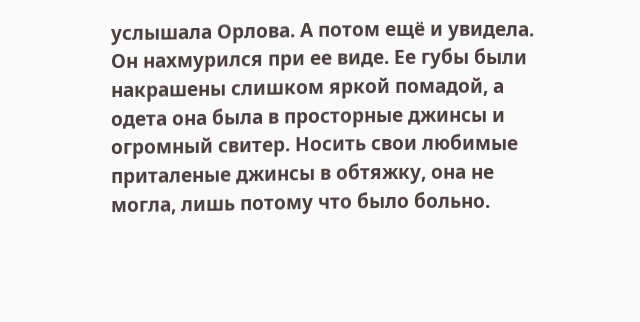услышала Орлова. А потом ещё и увидела. Он нахмурился при ее виде. Ее губы были накрашены слишком яркой помадой, а одета она была в просторные джинсы и огромный свитер. Носить свои любимые приталеные джинсы в обтяжку, она не могла, лишь потому что было больно.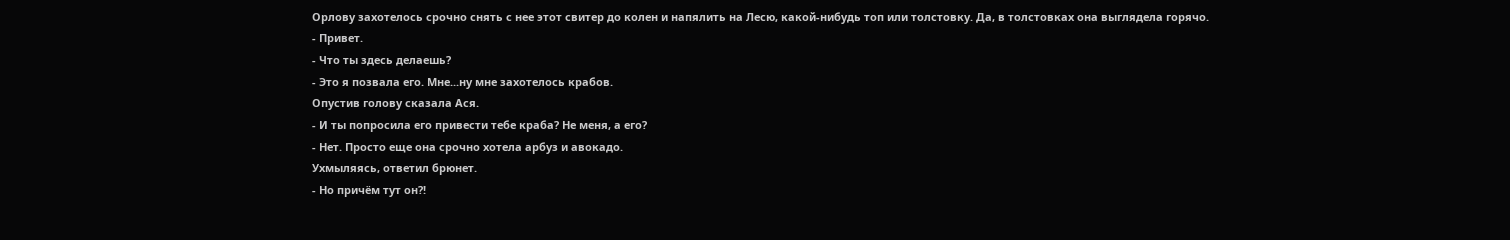Орлову захотелось срочно снять с нее этот свитер до колен и напялить на Лесю, какой-нибудь топ или толстовку. Да, в толстовках она выглядела горячо.
- Привет.
- Что ты здесь делаешь?
- Это я позвала его. Мне...ну мне захотелось крабов.
Опустив голову сказала Ася.
- И ты попросила его привести тебе краба? Не меня, а его?
- Нет. Просто еще она срочно хотела арбуз и авокадо.
Ухмыляясь, ответил брюнет.
- Но причём тут он?!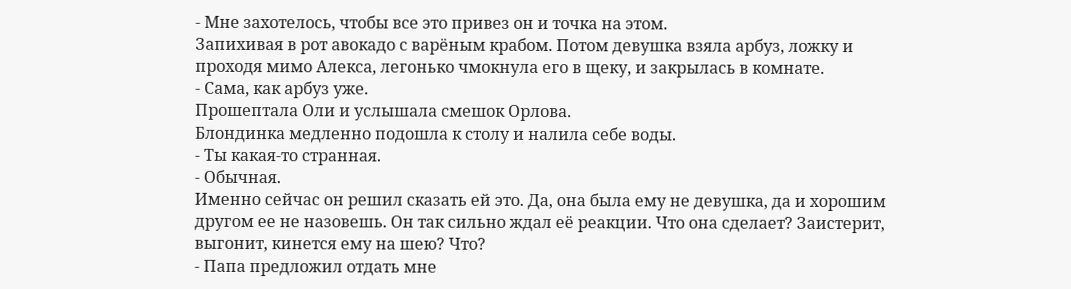- Мне захотелось, чтобы все это привез он и точка на этом.
Запихивая в рот авокадо с варёным крабом. Потом девушка взяла арбуз, ложку и проходя мимо Алекса, легонько чмокнула его в щеку, и закрылась в комнате.
- Сама, как арбуз уже.
Прошептала Оли и услышала смешок Орлова.
Блондинка медленно подошла к столу и налила себе воды.
- Ты какая-то странная.
- Обычная.
Именно сейчас он решил сказать ей это. Да, она была ему не девушка, да и хорошим другом ее не назовешь. Он так сильно ждал её реакции. Что она сделает? Заистерит, выгонит, кинется ему на шею? Что?
- Папа предложил отдать мне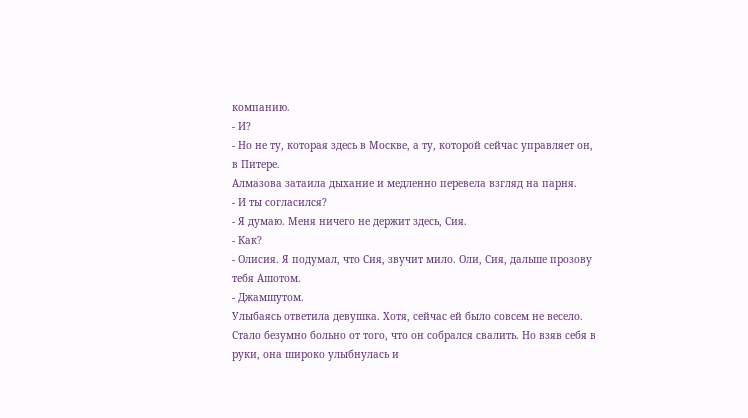компанию.
- И?
- Но не ту, которая здесь в Москве, а ту, которой сейчас управляет он, в Питере.
Алмазова затаила дыхание и медленно перевела взгляд на парня.
- И ты согласился?
- Я думаю. Меня ничего не держит здесь, Сия.
- Как?
- Олисия. Я подумал, что Сия, звучит мило. Оли, Сия, дальше прозову тебя Ашотом.
- Джамшутом.
Улыбаясь ответила девушка. Хотя, сейчас ей было совсем не весело. Стало безумно больно от того, что он собрался свалить. Но взяв себя в руки, она широко улыбнулась и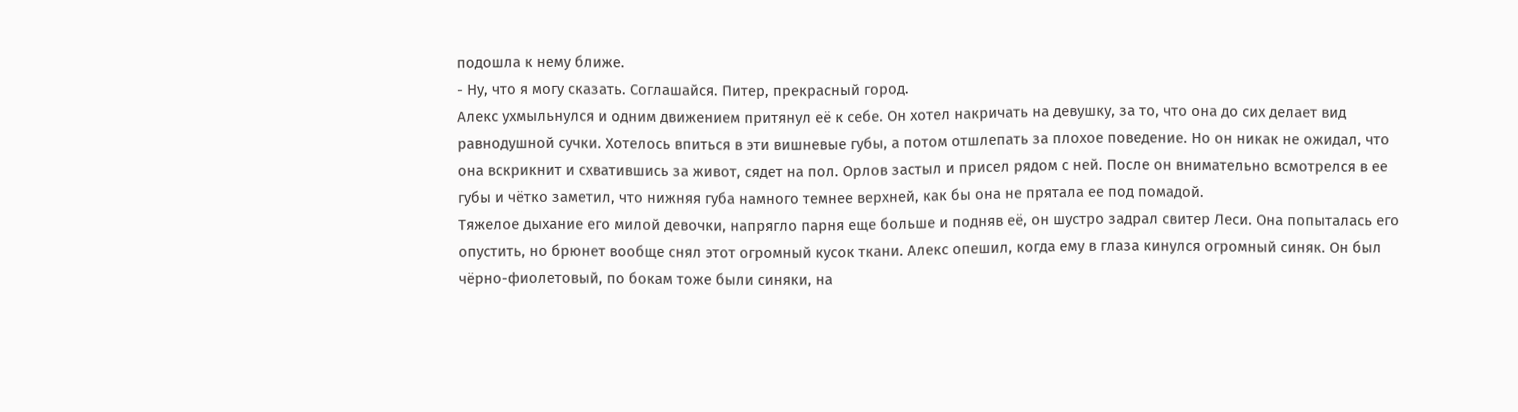подошла к нему ближе.
- Ну, что я могу сказать. Соглашайся. Питер, прекрасный город.
Алекс ухмыльнулся и одним движением притянул её к себе. Он хотел накричать на девушку, за то, что она до сих делает вид равнодушной сучки. Хотелось впиться в эти вишневые губы, а потом отшлепать за плохое поведение. Но он никак не ожидал, что она вскрикнит и схватившись за живот, сядет на пол. Орлов застыл и присел рядом с ней. После он внимательно всмотрелся в ее губы и чётко заметил, что нижняя губа намного темнее верхней, как бы она не прятала ее под помадой.
Тяжелое дыхание его милой девочки, напрягло парня еще больше и подняв её, он шустро задрал свитер Леси. Она попыталась его опустить, но брюнет вообще снял этот огромный кусок ткани. Алекс опешил, когда ему в глаза кинулся огромный синяк. Он был чёрно-фиолетовый, по бокам тоже были синяки, на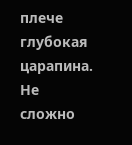плече глубокая царапина. Не сложно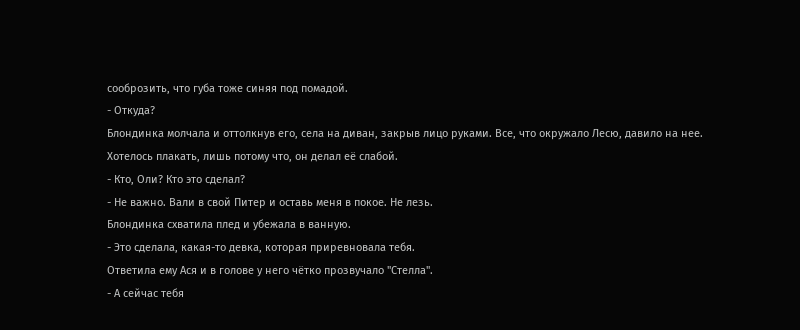сооброзить, что губа тоже синяя под помадой.
- Откуда?
Блондинка молчала и оттолкнув его, села на диван, закрыв лицо руками. Все, что окружало Лесю, давило на нее. Хотелось плакать, лишь потому что, он делал её слабой.
- Кто, Оли? Кто это сделал?
- Не важно. Вали в свой Питер и оставь меня в покое. Не лезь.
Блондинка схватила плед и убежала в ванную.
- Это сделала, какая-то девка, которая приревновала тебя.
Ответила ему Ася и в голове у него чётко прозвучало "Стелла".
- А сейчас тебя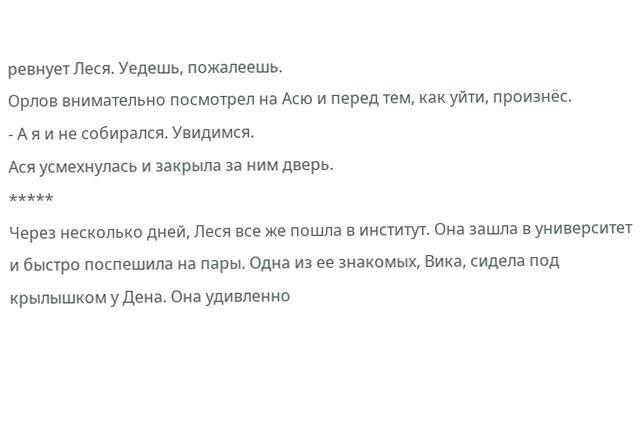ревнует Леся. Уедешь, пожалеешь.
Орлов внимательно посмотрел на Асю и перед тем, как уйти, произнёс.
- А я и не собирался. Увидимся.
Ася усмехнулась и закрыла за ним дверь.
*****
Через несколько дней, Леся все же пошла в институт. Она зашла в университет и быстро поспешила на пары. Одна из ее знакомых, Вика, сидела под крылышком у Дена. Она удивленно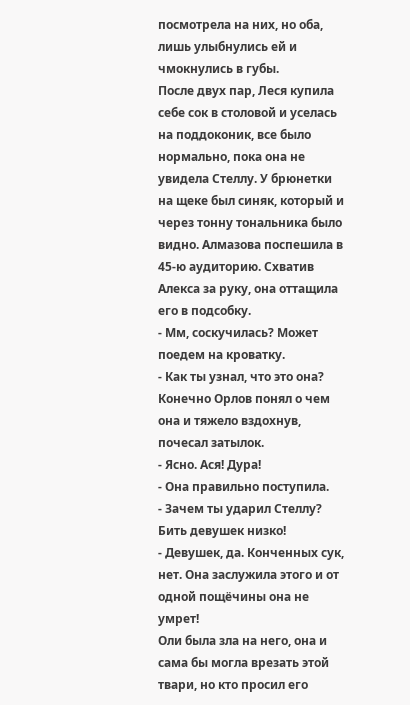посмотрела на них, но оба, лишь улыбнулись ей и чмокнулись в губы.
После двух пар, Леся купила себе сок в столовой и уселась на поддоконик, все было нормально, пока она не увидела Стеллу. У брюнетки на щеке был синяк, который и через тонну тональника было видно. Алмазова поспешила в 45-ю аудиторию. Схватив Алекса за руку, она оттащила его в подсобку.
- Мм, соскучилась? Может поедем на кроватку.
- Как ты узнал, что это она?
Конечно Орлов понял о чем она и тяжело вздохнув, почесал затылок.
- Ясно. Ася! Дура!
- Она правильно поступила.
- Зачем ты ударил Стеллу? Бить девушек низко!
- Девушек, да. Конченных сук, нет. Она заслужила этого и от одной пощёчины она не умрет!
Оли была зла на него, она и сама бы могла врезать этой твари, но кто просил его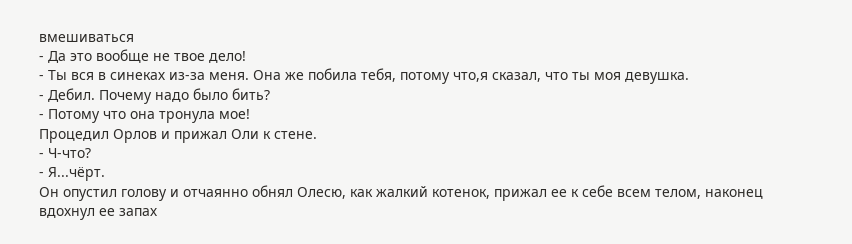вмешиваться
- Да это вообще не твое дело!
- Ты вся в синеках из-за меня. Она же побила тебя, потому что,я сказал, что ты моя девушка.
- Дебил. Почему надо было бить?
- Потому что она тронула мое!
Процедил Орлов и прижал Оли к стене.
- Ч-что?
- Я...чёрт.
Он опустил голову и отчаянно обнял Олесю, как жалкий котенок, прижал ее к себе всем телом, наконец вдохнул ее запах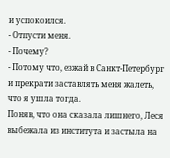и успокоился.
- Отпусти меня.
- Почему?
- Потому что, езжай в Санкт-Петербург и прекрати заставлять меня жалеть, что я ушла тогда.
Поняв, что она сказала лишнего, Леся выбежала из института и застыла на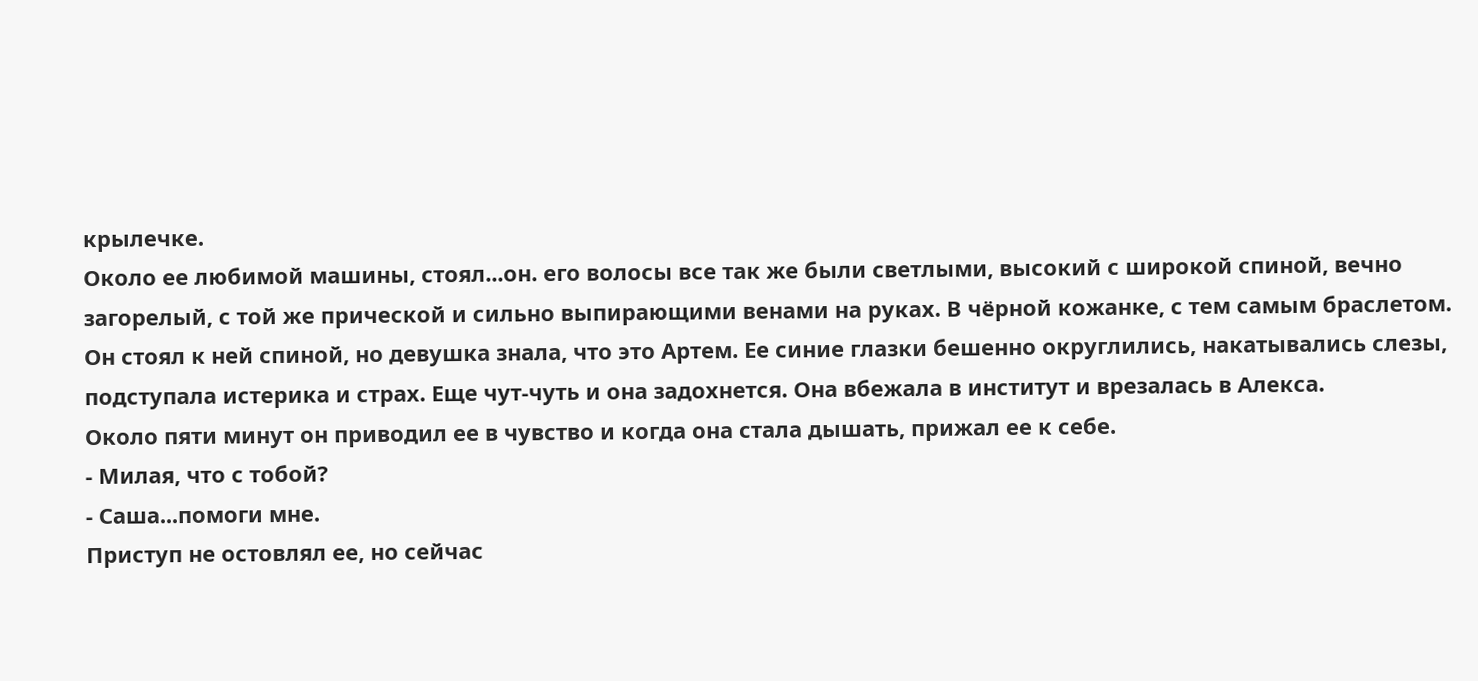крылечке.
Около ее любимой машины, стоял...он. его волосы все так же были светлыми, высокий с широкой спиной, вечно загорелый, с той же прической и сильно выпирающими венами на руках. В чёрной кожанке, с тем самым браслетом. Он стоял к ней спиной, но девушка знала, что это Артем. Ее синие глазки бешенно округлились, накатывались слезы, подступала истерика и страх. Еще чут-чуть и она задохнется. Она вбежала в институт и врезалась в Алекса.
Около пяти минут он приводил ее в чувство и когда она стала дышать, прижал ее к себе.
- Милая, что с тобой?
- Саша...помоги мне.
Приступ не остовлял ее, но сейчас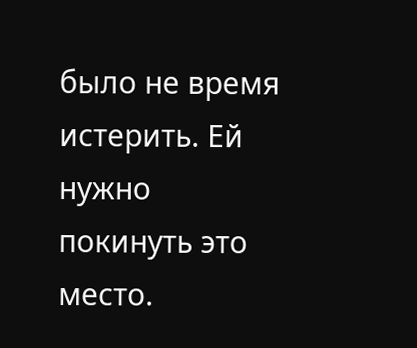было не время истерить. Ей нужно покинуть это место.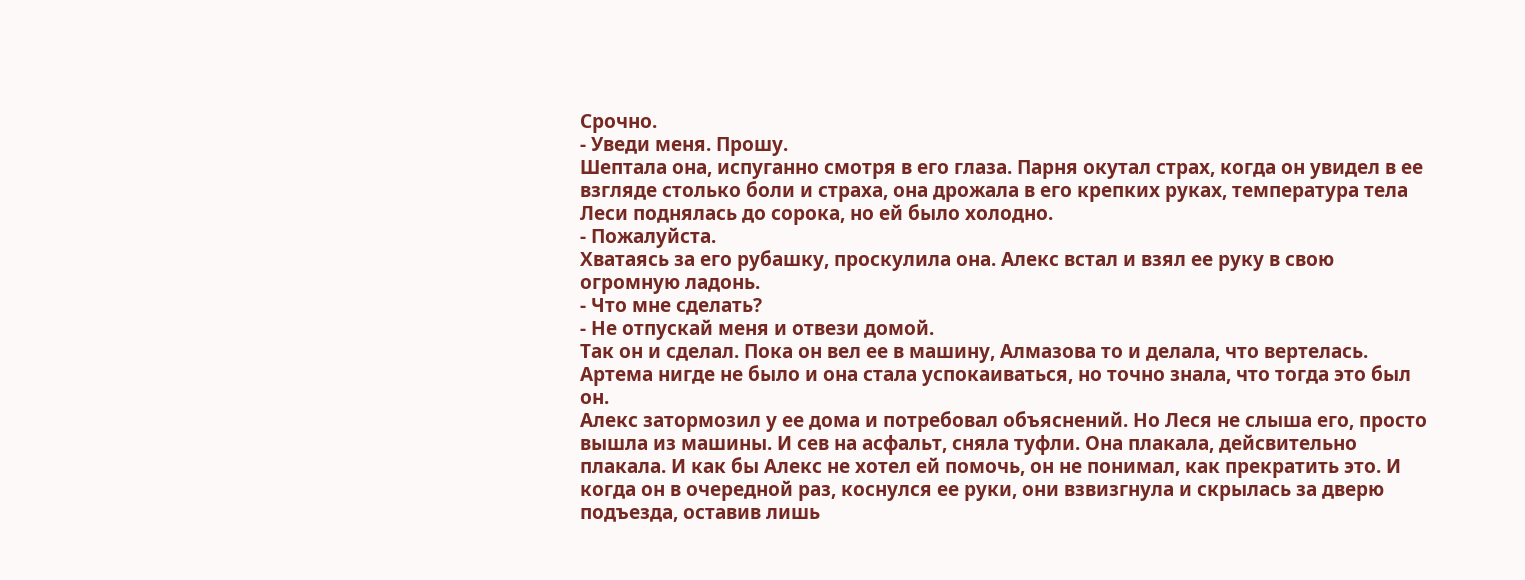Срочно.
- Уведи меня. Прошу.
Шептала она, испуганно смотря в его глаза. Парня окутал страх, когда он увидел в ее взгляде столько боли и страха, она дрожала в его крепких руках, температура тела Леси поднялась до сорока, но ей было холодно.
- Пожалуйста.
Хватаясь за его рубашку, проскулила она. Алекс встал и взял ее руку в свою огромную ладонь.
- Что мне сделать?
- Не отпускай меня и отвези домой.
Так он и сделал. Пока он вел ее в машину, Алмазова то и делала, что вертелась. Артема нигде не было и она стала успокаиваться, но точно знала, что тогда это был он.
Алекс затормозил у ее дома и потребовал объяснений. Но Леся не слыша его, просто вышла из машины. И сев на асфальт, сняла туфли. Она плакала, дейсвительно плакала. И как бы Алекс не хотел ей помочь, он не понимал, как прекратить это. И когда он в очередной раз, коснулся ее руки, они взвизгнула и скрылась за дверю подъезда, оставив лишь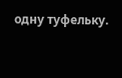одну туфельку.